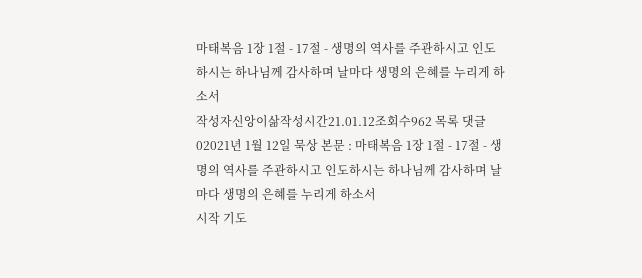마태복음 1장 1절 - 17절 - 생명의 역사를 주관하시고 인도하시는 하나님께 감사하며 날마다 생명의 은혜를 누리게 하소서
작성자신앙이삶작성시간21.01.12조회수962 목록 댓글 02021년 1월 12일 묵상 본문 : 마태복음 1장 1절 - 17절 - 생명의 역사를 주관하시고 인도하시는 하나님께 감사하며 날마다 생명의 은혜를 누리게 하소서
시작 기도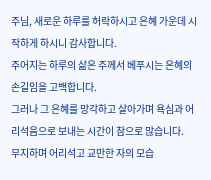주님, 새로운 하루를 허락하시고 은혜 가운데 시작하게 하시니 감사합니다.
주어지는 하루의 삶은 주께서 베푸시는 은혜의 손길임을 고백합니다.
그러나 그 은혜를 망각하고 살아가며 욕심과 어리석음으로 보내는 시간이 참으로 많습니다.
무지하며 어리석고 교만한 자의 모습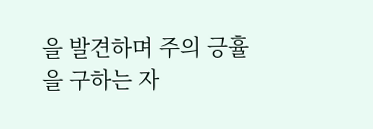을 발견하며 주의 긍휼을 구하는 자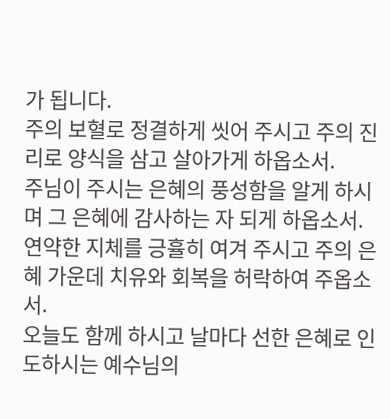가 됩니다.
주의 보혈로 정결하게 씻어 주시고 주의 진리로 양식을 삼고 살아가게 하옵소서.
주님이 주시는 은혜의 풍성함을 알게 하시며 그 은혜에 감사하는 자 되게 하옵소서.
연약한 지체를 긍휼히 여겨 주시고 주의 은혜 가운데 치유와 회복을 허락하여 주옵소서.
오늘도 함께 하시고 날마다 선한 은혜로 인도하시는 예수님의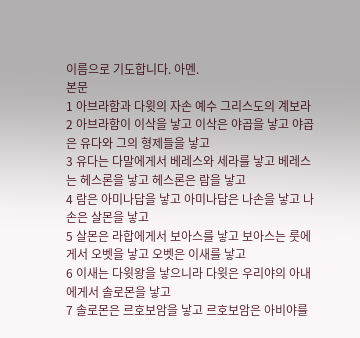이름으로 기도합니다. 아멘.
본문
1 아브라함과 다윗의 자손 예수 그리스도의 계보라
2 아브라함이 이삭을 낳고 이삭은 야곱을 낳고 야곱은 유다와 그의 형제들을 낳고
3 유다는 다말에게서 베레스와 세라를 낳고 베레스는 헤스론을 낳고 헤스론은 람을 낳고
4 람은 아미나답을 낳고 아미나답은 나손을 낳고 나손은 살몬을 낳고
5 살몬은 라합에게서 보아스를 낳고 보아스는 룻에게서 오벳을 낳고 오벳은 이새를 낳고
6 이새는 다윗왕을 낳으니라 다윗은 우리야의 아내에게서 솔로몬을 낳고
7 솔로몬은 르호보암을 낳고 르호보암은 아비야를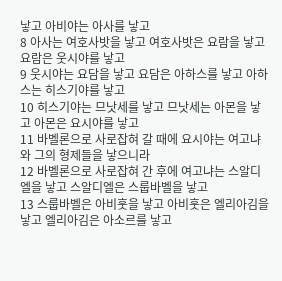낳고 아비야는 아사를 낳고
8 아사는 여호사밧을 낳고 여호사밧은 요람을 낳고 요람은 웃시야를 낳고
9 웃시야는 요담을 낳고 요담은 아하스를 낳고 아하스는 히스기야를 낳고
10 히스기야는 므낫세를 낳고 므낫세는 아몬을 낳고 아몬은 요시야를 낳고
11 바벨론으로 사로잡혀 갈 때에 요시야는 여고냐와 그의 형제들을 낳으니라
12 바벨론으로 사로잡혀 간 후에 여고냐는 스알디엘을 낳고 스알디엘은 스룹바벨을 낳고
13 스룹바벨은 아비훗을 낳고 아비훗은 엘리아김을 낳고 엘리아김은 아소르를 낳고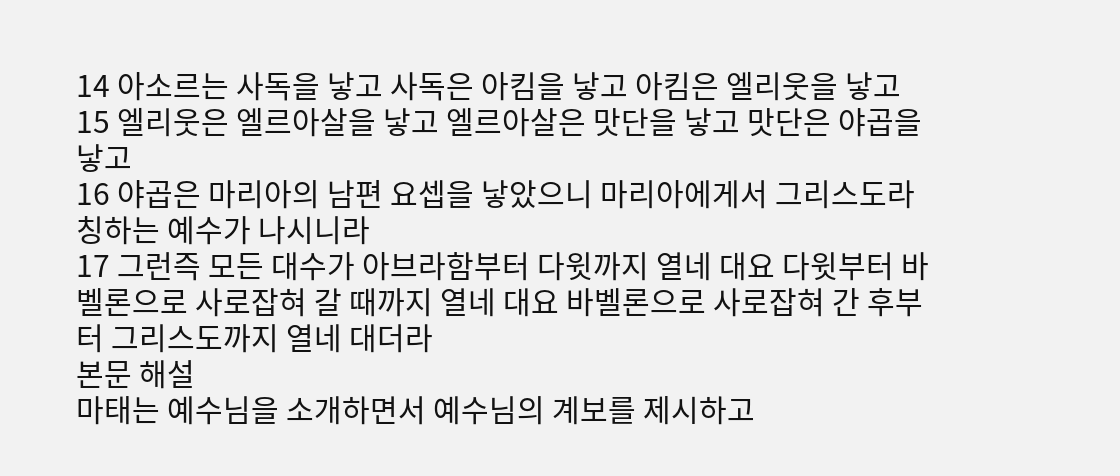14 아소르는 사독을 낳고 사독은 아킴을 낳고 아킴은 엘리웃을 낳고
15 엘리웃은 엘르아살을 낳고 엘르아살은 맛단을 낳고 맛단은 야곱을 낳고
16 야곱은 마리아의 남편 요셉을 낳았으니 마리아에게서 그리스도라 칭하는 예수가 나시니라
17 그런즉 모든 대수가 아브라함부터 다윗까지 열네 대요 다윗부터 바벨론으로 사로잡혀 갈 때까지 열네 대요 바벨론으로 사로잡혀 간 후부터 그리스도까지 열네 대더라
본문 해설
마태는 예수님을 소개하면서 예수님의 계보를 제시하고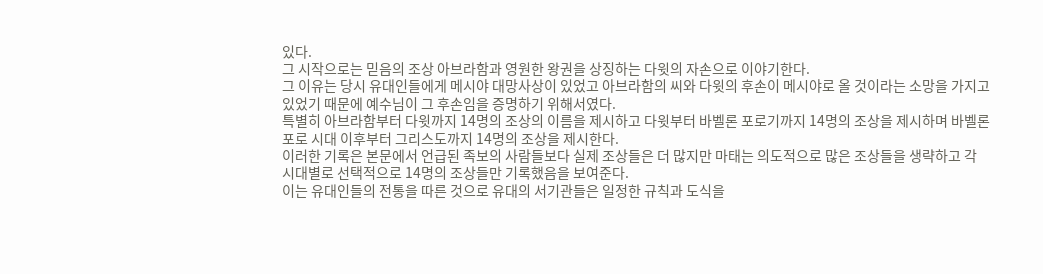있다.
그 시작으로는 믿음의 조상 아브라함과 영원한 왕권을 상징하는 다윗의 자손으로 이야기한다.
그 이유는 당시 유대인들에게 메시야 대망사상이 있었고 아브라함의 씨와 다윗의 후손이 메시야로 올 것이라는 소망을 가지고 있었기 때문에 예수님이 그 후손임을 증명하기 위해서였다.
특별히 아브라함부터 다윗까지 14명의 조상의 이름을 제시하고 다윗부터 바벨론 포로기까지 14명의 조상을 제시하며 바벨론 포로 시대 이후부터 그리스도까지 14명의 조상을 제시한다.
이러한 기록은 본문에서 언급된 족보의 사람들보다 실제 조상들은 더 많지만 마태는 의도적으로 많은 조상들을 생략하고 각 시대별로 선택적으로 14명의 조상들만 기록했음을 보여준다.
이는 유대인들의 전통을 따른 것으로 유대의 서기관들은 일정한 규칙과 도식을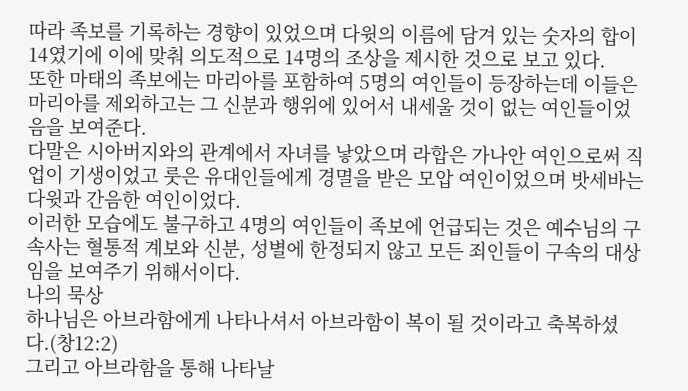따라 족보를 기록하는 경향이 있었으며 다윗의 이름에 담겨 있는 숫자의 합이 14였기에 이에 맞춰 의도적으로 14명의 조상을 제시한 것으로 보고 있다.
또한 마태의 족보에는 마리아를 포함하여 5명의 여인들이 등장하는데 이들은 마리아를 제외하고는 그 신분과 행위에 있어서 내세울 것이 없는 여인들이었음을 보여준다.
다말은 시아버지와의 관계에서 자녀를 낳았으며 라합은 가나안 여인으로써 직업이 기생이었고 룻은 유대인들에게 경멸을 받은 모압 여인이었으며 밧세바는 다윗과 간음한 여인이었다.
이러한 모습에도 불구하고 4명의 여인들이 족보에 언급되는 것은 예수님의 구속사는 혈통적 계보와 신분, 성별에 한정되지 않고 모든 죄인들이 구속의 대상임을 보여주기 위해서이다.
나의 묵상
하나님은 아브라함에게 나타나셔서 아브라함이 복이 될 것이라고 축복하셨다.(창12:2)
그리고 아브라함을 통해 나타날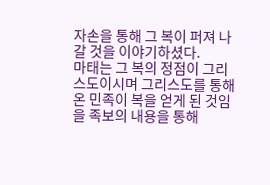자손을 통해 그 복이 퍼져 나갈 것을 이야기하셨다.
마태는 그 복의 정점이 그리스도이시며 그리스도를 통해 온 민족이 복을 얻게 된 것임을 족보의 내용을 통해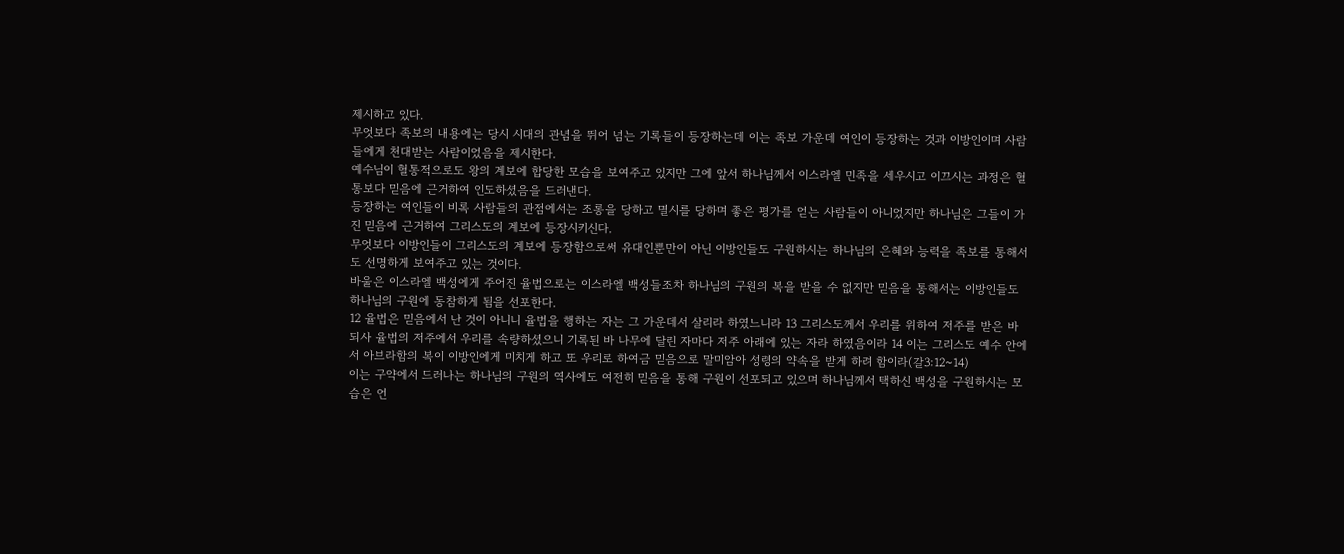제시하고 있다.
무엇보다 족보의 내용에는 당시 시대의 관념을 뛰어 넘는 기록들이 등장하는데 이는 족보 가운데 여인이 등장하는 것과 이방인이며 사람들에게 천대받는 사람이었음을 제시한다.
예수님이 혈통적으로도 왕의 계보에 합당한 모습을 보여주고 있지만 그에 앞서 하나님께서 이스라엘 민족을 세우시고 이끄시는 과정은 혈통보다 믿음에 근거하여 인도하셨음을 드러낸다.
등장하는 여인들이 비록 사람들의 관점에서는 조롱을 당하고 멸시를 당하며 좋은 평가를 얻는 사람들이 아니었지만 하나님은 그들이 가진 믿음에 근거하여 그리스도의 계보에 등장시키신다.
무엇보다 이방인들이 그리스도의 계보에 등장함으로써 유대인뿐만이 아닌 이방인들도 구원하시는 하나님의 은혜와 능력을 족보를 통해서도 선명하게 보여주고 있는 것이다.
바울은 이스라엘 백성에게 주어진 율법으로는 이스라엘 백성들조차 하나님의 구원의 복을 받을 수 없지만 믿음을 통해서는 이방인들도 하나님의 구원에 동참하게 됨을 선포한다.
12 율법은 믿음에서 난 것이 아니니 율법을 행하는 자는 그 가운데서 살리라 하였느니라 13 그리스도께서 우리를 위하여 저주를 받은 바 되사 율법의 저주에서 우리를 속량하셨으니 기록된 바 나무에 달린 자마다 저주 아래에 있는 자라 하였음이라 14 이는 그리스도 예수 안에서 아브라함의 복이 이방인에게 미치게 하고 또 우리로 하여금 믿음으로 말미암아 성령의 약속을 받게 하려 함이라(갈3:12~14)
이는 구약에서 드러나는 하나님의 구원의 역사에도 여전히 믿음을 통해 구원이 선포되고 있으며 하나님께서 택하신 백성을 구원하시는 모습은 언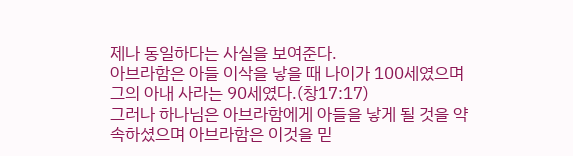제나 동일하다는 사실을 보여준다.
아브라함은 아들 이삭을 낳을 때 나이가 100세였으며 그의 아내 사라는 90세였다.(창17:17)
그러나 하나님은 아브라함에게 아들을 낳게 될 것을 약속하셨으며 아브라함은 이것을 믿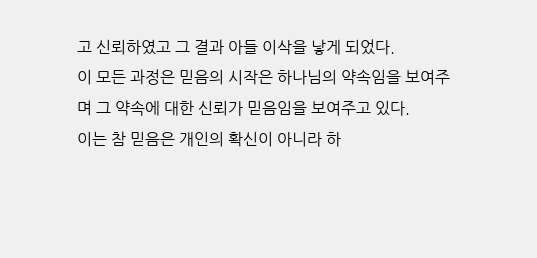고 신뢰하였고 그 결과 아들 이삭을 낳게 되었다.
이 모든 과정은 믿음의 시작은 하나님의 약속임을 보여주며 그 약속에 대한 신뢰가 믿음임을 보여주고 있다.
이는 참 믿음은 개인의 확신이 아니라 하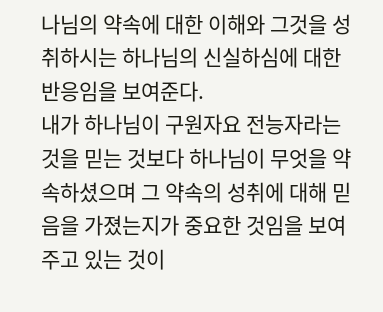나님의 약속에 대한 이해와 그것을 성취하시는 하나님의 신실하심에 대한 반응임을 보여준다.
내가 하나님이 구원자요 전능자라는 것을 믿는 것보다 하나님이 무엇을 약속하셨으며 그 약속의 성취에 대해 믿음을 가졌는지가 중요한 것임을 보여주고 있는 것이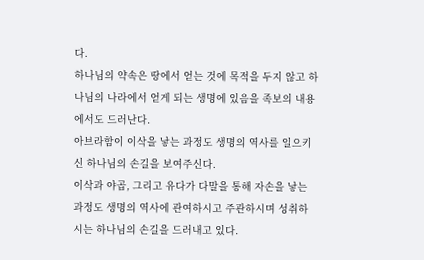다.
하나님의 약속은 땅에서 얻는 것에 목적을 두지 않고 하나님의 나라에서 얻게 되는 생명에 있음을 족보의 내용에서도 드러난다.
아브라함이 이삭을 낳는 과정도 생명의 역사를 일으키신 하나님의 손길을 보여주신다.
이삭과 야곱, 그리고 유다가 다말을 통해 자손을 낳는 과정도 생명의 역사에 관여하시고 주관하시며 성취하시는 하나님의 손길을 드러내고 있다.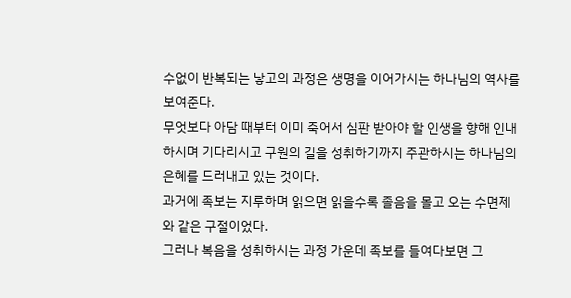수없이 반복되는 낳고의 과정은 생명을 이어가시는 하나님의 역사를 보여준다.
무엇보다 아담 때부터 이미 죽어서 심판 받아야 할 인생을 향해 인내하시며 기다리시고 구원의 길을 성취하기까지 주관하시는 하나님의 은혜를 드러내고 있는 것이다.
과거에 족보는 지루하며 읽으면 읽을수록 졸음을 몰고 오는 수면제와 같은 구절이었다.
그러나 복음을 성취하시는 과정 가운데 족보를 들여다보면 그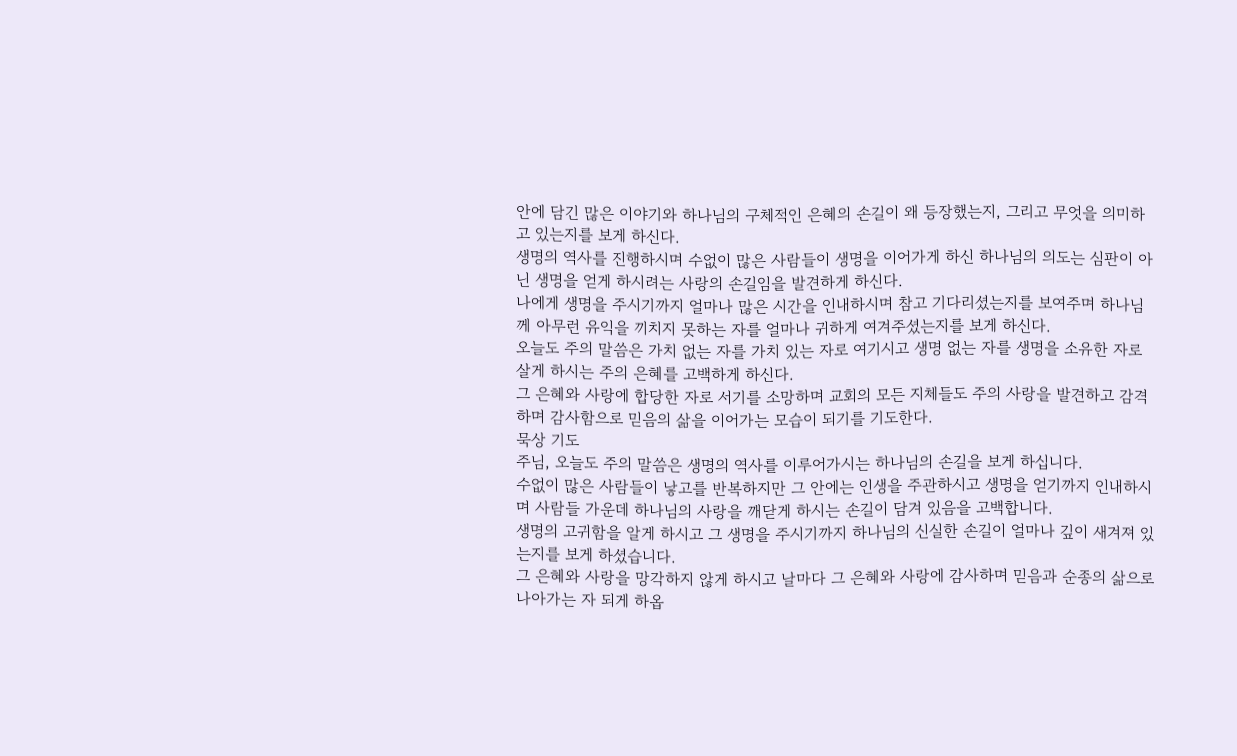안에 담긴 많은 이야기와 하나님의 구체적인 은혜의 손길이 왜 등장했는지, 그리고 무엇을 의미하고 있는지를 보게 하신다.
생명의 역사를 진행하시며 수없이 많은 사람들이 생명을 이어가게 하신 하나님의 의도는 심판이 아닌 생명을 얻게 하시려는 사랑의 손길임을 발견하게 하신다.
나에게 생명을 주시기까지 얼마나 많은 시간을 인내하시며 참고 기다리셨는지를 보여주며 하나님께 아무런 유익을 끼치지 못하는 자를 얼마나 귀하게 여겨주셨는지를 보게 하신다.
오늘도 주의 말씀은 가치 없는 자를 가치 있는 자로 여기시고 생명 없는 자를 생명을 소유한 자로 살게 하시는 주의 은혜를 고백하게 하신다.
그 은혜와 사랑에 합당한 자로 서기를 소망하며 교회의 모든 지체들도 주의 사랑을 발견하고 감격하며 감사함으로 믿음의 삶을 이어가는 모습이 되기를 기도한다.
묵상 기도
주님, 오늘도 주의 말씀은 생명의 역사를 이루어가시는 하나님의 손길을 보게 하십니다.
수없이 많은 사람들이 낳고를 반복하지만 그 안에는 인생을 주관하시고 생명을 얻기까지 인내하시며 사람들 가운데 하나님의 사랑을 깨닫게 하시는 손길이 담겨 있음을 고백합니다.
생명의 고귀함을 알게 하시고 그 생명을 주시기까지 하나님의 신실한 손길이 얼마나 깊이 새겨져 있는지를 보게 하셨습니다.
그 은혜와 사랑을 망각하지 않게 하시고 날마다 그 은혜와 사랑에 감사하며 믿음과 순종의 삶으로 나아가는 자 되게 하옵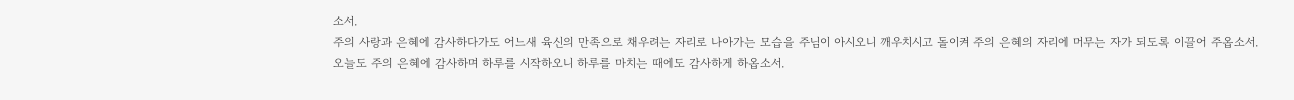소서.
주의 사랑과 은혜에 감사하다가도 어느새 육신의 만족으로 채우려는 자리로 나아가는 모습을 주님이 아시오니 깨우치시고 돌이켜 주의 은혜의 자리에 머무는 자가 되도록 이끌어 주옵소서.
오늘도 주의 은혜에 감사하며 하루를 시작하오니 하루를 마치는 때에도 감사하게 하옵소서.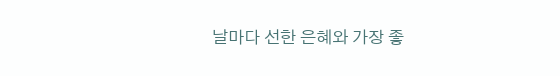날마다 선한 은혜와 가장 좋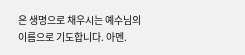은 생명으로 채우시는 예수님의 이름으로 기도합니다. 아멘.